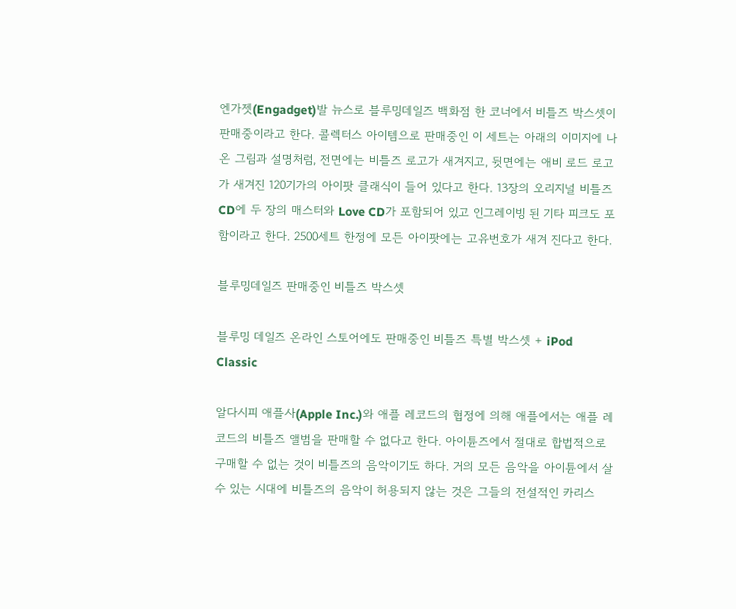엔가젯(Engadget)발 뉴스로 블루밍데일즈 백화점 한 코너에서 비틀즈 박스셋이 판매중이라고 한다. 콜렉터스 아이템으로 판매중인 이 세트는 아래의 이미지에 나온 그림과 설명처럼, 전면에는 비틀즈 로고가 새겨지고, 뒷면에는 애비 로드 로고가 새겨진 120기가의 아이팟 클래식이 들어 있다고 한다. 13장의 오리지널 비틀즈 CD에 두 장의 매스터와 Love CD가 포함되어 있고 인그레이빙 된 기타 피크도 포함이라고 한다. 2500세트 한정에 모든 아이팟에는 고유번호가 새겨 진다고 한다.

블루밍데일즈 판매중인 비틀즈 박스셋

블루밍 데일즈 온라인 스토어에도 판매중인 비틀즈 특별 박스셋 + iPod Classic

알다시피 애플사(Apple Inc.)와 애플 레코드의 협정에 의해 애플에서는 애플 레코드의 비틀즈 앨범을 판매할 수 없다고 한다. 아이튠즈에서 절대로 합법적으로 구매할 수 없는 것이 비틀즈의 음악이기도 하다. 거의 모든 음악을 아이튠에서 살 수 있는 시대에 비틀즈의 음악이 허용되지 않는 것은 그들의 전설적인 카리스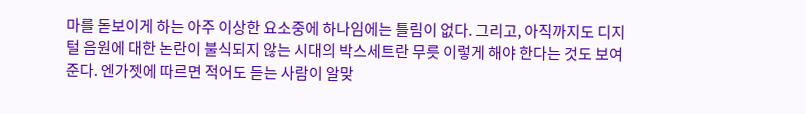마를 돋보이게 하는 아주 이상한 요소중에 하나임에는 틀림이 없다. 그리고, 아직까지도 디지털 음원에 대한 논란이 불식되지 않는 시대의 박스세트란 무릇 이렇게 해야 한다는 것도 보여준다. 엔가젯에 따르면 적어도 듣는 사람이 알맞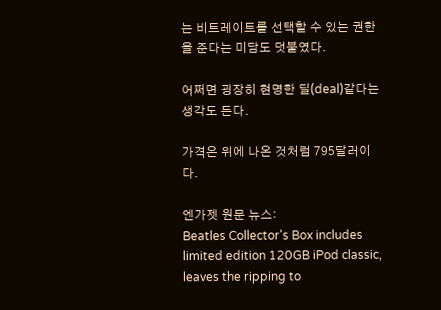는 비트레이트를 선택할 수 있는 권한을 준다는 미담도 덧붙였다.

어쩌면 굉장히 현명한 딜(deal)같다는 생각도 든다.

가격은 위에 나온 것처럼 795달러이다.

엔가젯 원문 뉴스:
Beatles Collector's Box includes limited edition 120GB iPod classic, leaves the ripping to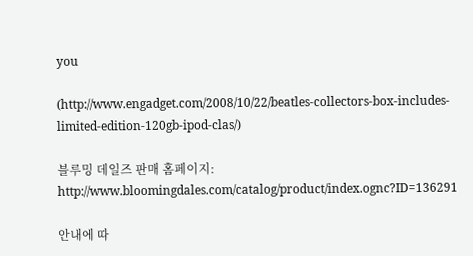you

(http://www.engadget.com/2008/10/22/beatles-collectors-box-includes-limited-edition-120gb-ipod-clas/)

블루밍 데일즈 판매 홈페이지:
http://www.bloomingdales.com/catalog/product/index.ognc?ID=136291

안내에 따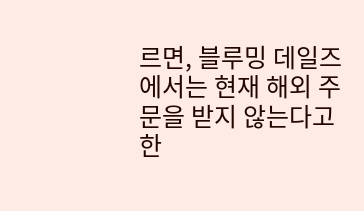르면, 블루밍 데일즈에서는 현재 해외 주문을 받지 않는다고 한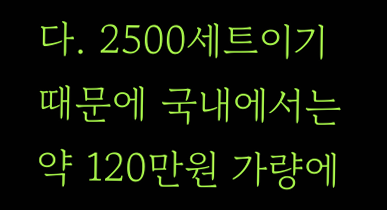다. 2500세트이기 때문에 국내에서는 약 120만원 가량에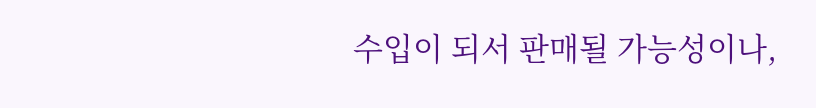수입이 되서 판매될 가능성이나,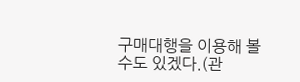구매대행을 이용해 볼 수도 있겠다.(관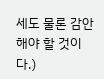세도 물론 감안해야 할 것이다.)